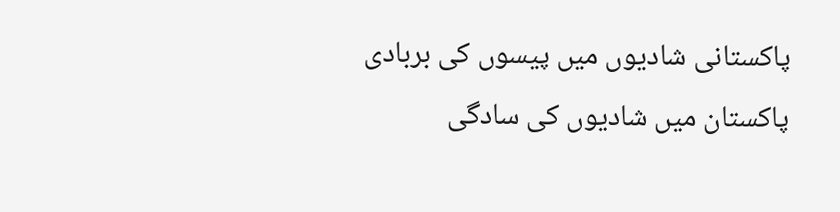پاکستانی شادیوں میں پیسوں کی بربادی
پاکستان میں شادیوں کی سادگی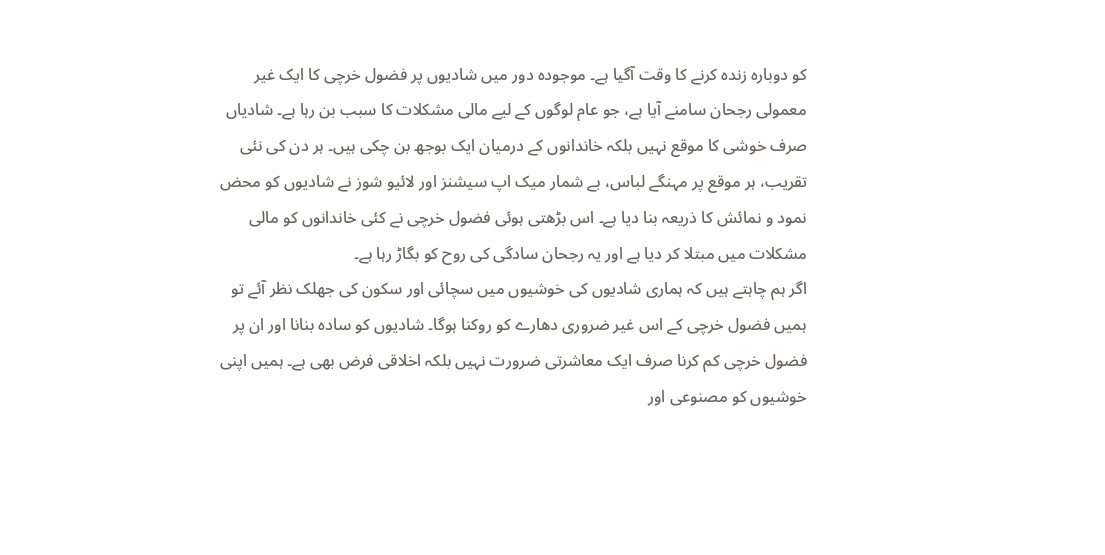کو دوبارہ زندہ کرنے کا وقت آگیا ہے۔ موجودہ دور میں شادیوں پر فضول خرچی کا ایک غیر معمولی رجحان سامنے آیا ہے، جو عام لوگوں کے لیے مالی مشکلات کا سبب بن رہا ہے۔ شادیاں صرف خوشی کا موقع نہیں بلکہ خاندانوں کے درمیان ایک بوجھ بن چکی ہیں۔ ہر دن کی نئی تقریب، ہر موقع پر مہنگے لباس، بے شمار میک اپ سیشنز اور لائیو شوز نے شادیوں کو محض نمود و نمائش کا ذریعہ بنا دیا ہے۔ اس بڑھتی ہوئی فضول خرچی نے کئی خاندانوں کو مالی مشکلات میں مبتلا کر دیا ہے اور یہ رجحان سادگی کی روح کو بگاڑ رہا ہے۔
اگر ہم چاہتے ہیں کہ ہماری شادیوں کی خوشیوں میں سچائی اور سکون کی جھلک نظر آئے تو ہمیں فضول خرچی کے اس غیر ضروری دھارے کو روکنا ہوگا۔ شادیوں کو سادہ بنانا اور ان پر فضول خرچی کم کرنا صرف ایک معاشرتی ضرورت نہیں بلکہ اخلاقی فرض بھی ہے۔ ہمیں اپنی خوشیوں کو مصنوعی اور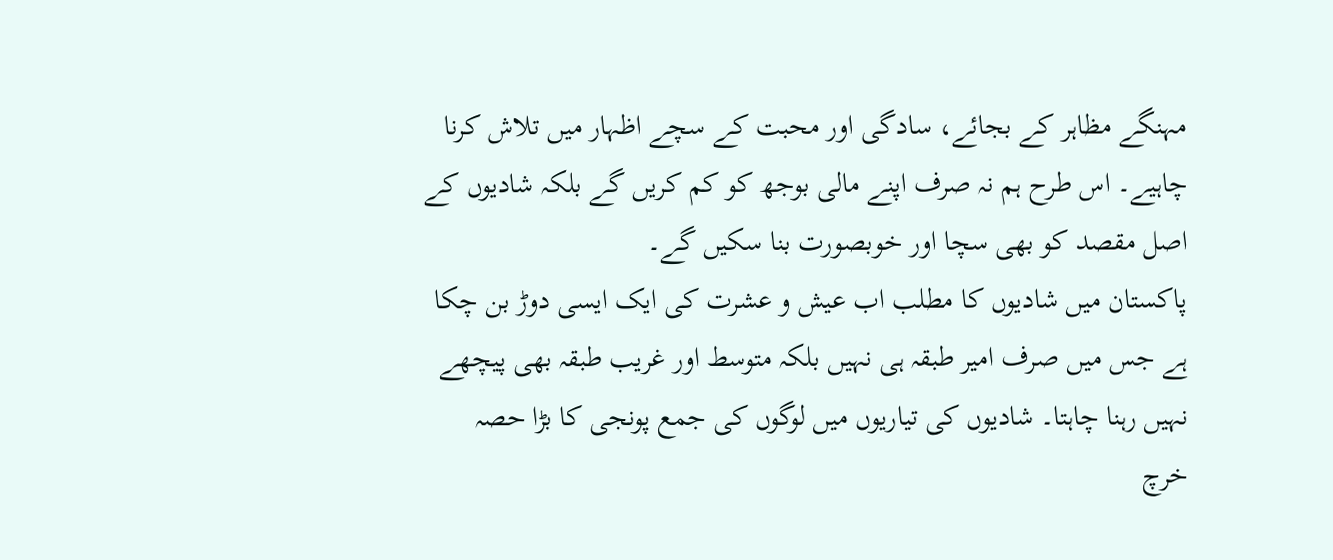مہنگے مظاہر کے بجائے، سادگی اور محبت کے سچے اظہار میں تلاش کرنا چاہیے۔ اس طرح ہم نہ صرف اپنے مالی بوجھ کو کم کریں گے بلکہ شادیوں کے اصل مقصد کو بھی سچا اور خوبصورت بنا سکیں گے۔
پاکستان میں شادیوں کا مطلب اب عیش و عشرت کی ایک ایسی دوڑ بن چکا ہے جس میں صرف امیر طبقہ ہی نہیں بلکہ متوسط اور غریب طبقہ بھی پیچھے نہیں رہنا چاہتا۔ شادیوں کی تیاریوں میں لوگوں کی جمع پونجی کا بڑا حصہ خرچ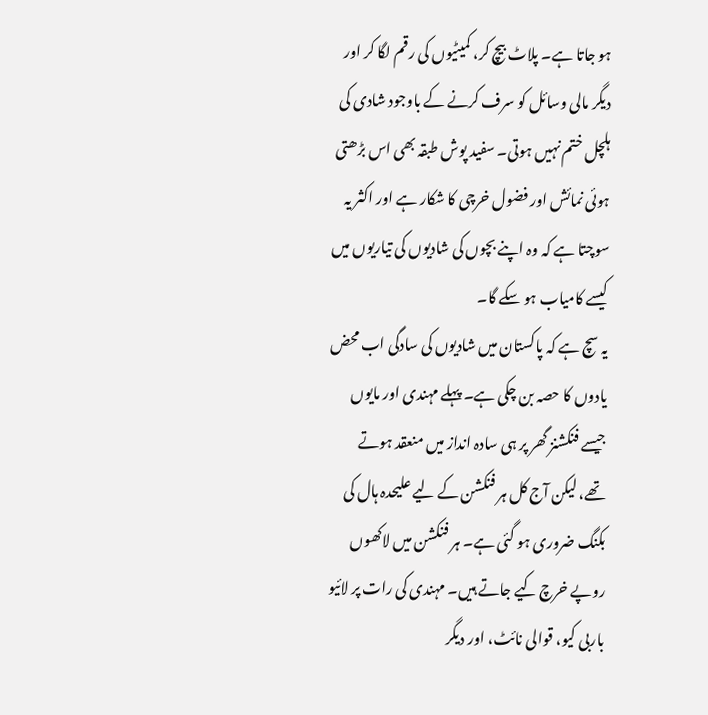ہو جاتا ہے۔ پلاٹ بیچ کر، کمیٹیوں کی رقم لگا کر اور دیگر مالی وسائل کو سرف کرنے کے باوجود شادی کی ہلچل ختم نہیں ہوتی۔ سفید پوش طبقہ بھی اس بڑھتی ہوئی نمائش اور فضول خرچی کا شکار ہے اور اکثر یہ سوچتا ہے کہ وہ اپنے بچوں کی شادیوں کی تیاریوں میں کیسے کامیاب ہو سکے گا۔
یہ سچ ہے کہ پاکستان میں شادیوں کی سادگی اب محض یادوں کا حصہ بن چکی ہے۔ پہلے مہندی اور مایوں جیسے فنکشنز گھر پر ہی سادہ انداز میں منعقد ہوتے تھے، لیکن آج کل ہر فنکشن کے لیے علیحدہ ہال کی بکنگ ضروری ہو گئی ہے۔ ہر فنکشن میں لاکھوں روپے خرچ کیے جاتے ہیں۔ مہندی کی رات پر لائیو باربی کیو، قوالی نائٹ، اور دیگر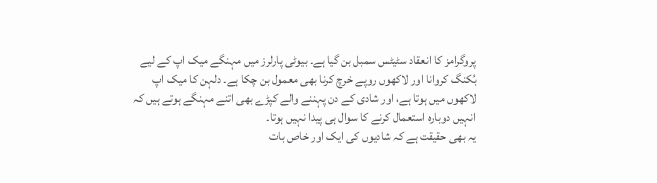پروگرامز کا انعقاد سٹیٹس سمبل بن گیا ہے۔ بیوٹی پارلرز میں مہنگے میک اپ کے لیے بُکنگ کروانا اور لاکھوں روپے خرچ کرنا بھی معمول بن چکا ہے۔ دلہن کا میک اپ لاکھوں میں ہوتا ہے، اور شادی کے دن پہننے والے کپڑے بھی اتنے مہنگے ہوتے ہیں کہ انہیں دوبارہ استعمال کرنے کا سوال ہی پیدا نہیں ہوتا۔
یہ بھی حقیقت ہے کہ شادیوں کی ایک اور خاص بات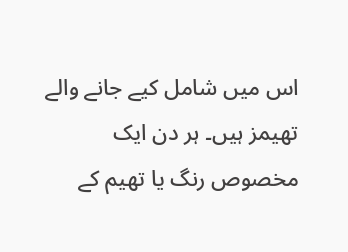اس میں شامل کیے جانے والے تھیمز ہیں۔ ہر دن ایک مخصوص رنگ یا تھیم کے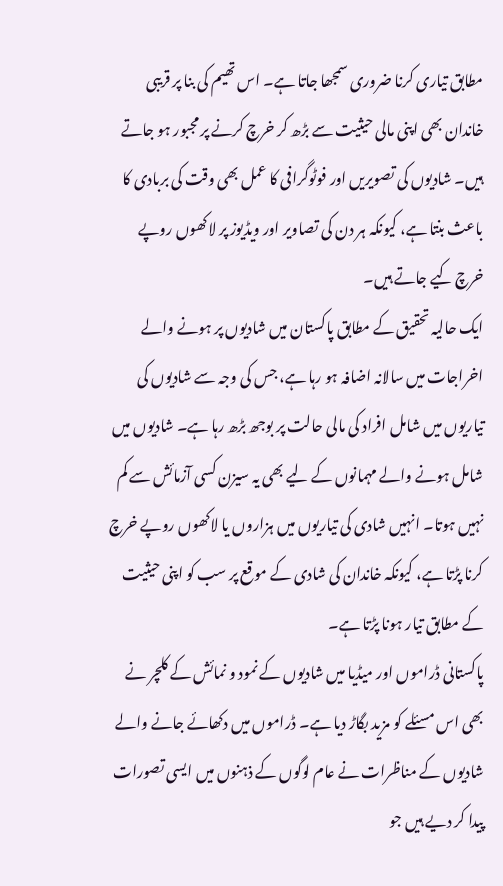مطابق تیاری کرنا ضروری سمجھا جاتا ہے۔ اس تھیم کی بنا پر قریبی خاندان بھی اپنی مالی حیثیت سے بڑھ کر خرچ کرنے پر مجبور ہو جاتے ہیں۔ شادیوں کی تصویریں اور فوٹوگرافی کا عمل بھی وقت کی بربادی کا باعث بنتا ہے، کیونکہ ہر دن کی تصاویر اور ویڈیوز پر لاکھوں روپے خرچ کیے جاتے ہیں۔
ایک حالیہ تحقیق کے مطابق پاکستان میں شادیوں پر ہونے والے اخراجات میں سالانہ اضافہ ہو رہا ہے، جس کی وجہ سے شادیوں کی تیاریوں میں شامل افراد کی مالی حالت پر بوجھ بڑھ رہا ہے۔ شادیوں میں شامل ہونے والے مہمانوں کے لیے بھی یہ سیزن کسی آزمائش سے کم نہیں ہوتا۔ انہیں شادی کی تیاریوں میں ہزاروں یا لاکھوں روپے خرچ کرنا پڑتا ہے، کیونکہ خاندان کی شادی کے موقع پر سب کو اپنی حیثیت کے مطابق تیار ہونا پڑتا ہے۔
پاکستانی ڈراموں اور میڈیا میں شادیوں کے نمود و نمائش کے کلچر نے بھی اس مسئلے کو مزید بگاڑ دیا ہے۔ ڈراموں میں دکھائے جانے والے شادیوں کے مناظرات نے عام لوگوں کے ذہنوں میں ایسی تصورات پیدا کر دیے ہیں جو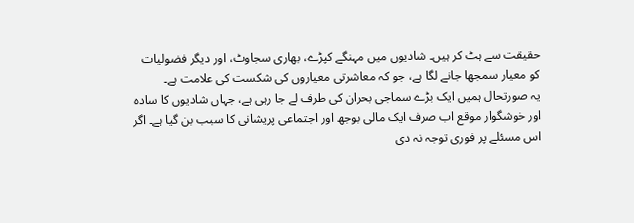حقیقت سے ہٹ کر ہیں۔ شادیوں میں مہنگے کپڑے، بھاری سجاوٹ، اور دیگر فضولیات کو معیار سمجھا جانے لگا ہے، جو کہ معاشرتی معیاروں کی شکست کی علامت ہے۔
یہ صورتحال ہمیں ایک بڑے سماجی بحران کی طرف لے جا رہی ہے، جہاں شادیوں کا سادہ اور خوشگوار موقع اب صرف ایک مالی بوجھ اور اجتماعی پریشانی کا سبب بن گیا ہے۔ اگر اس مسئلے پر فوری توجہ نہ دی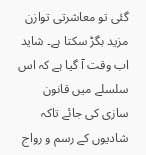گئی تو معاشرتی توازن مزید بگڑ سکتا ہے۔ شاید اب وقت آ گیا ہے کہ اس سلسلے میں قانون سازی کی جائے تاکہ شادیوں کے رسم و رواج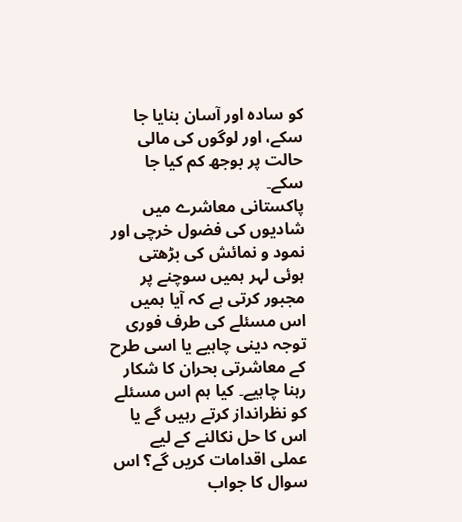کو سادہ اور آسان بنایا جا سکے، اور لوگوں کی مالی حالت پر بوجھ کم کیا جا سکے۔
پاکستانی معاشرے میں شادیوں کی فضول خرچی اور نمود و نمائش کی بڑھتی ہوئی لہر ہمیں سوچنے پر مجبور کرتی ہے کہ آیا ہمیں اس مسئلے کی طرف فوری توجہ دینی چاہیے یا اسی طرح کے معاشرتی بحران کا شکار رہنا چاہیے۔ کیا ہم اس مسئلے کو نظرانداز کرتے رہیں گے یا اس کا حل نکالنے کے لیے عملی اقدامات کریں گے؟ اس سوال کا جواب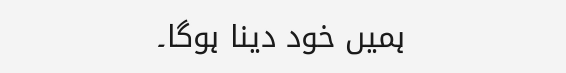ہمیں خود دینا ہوگا۔